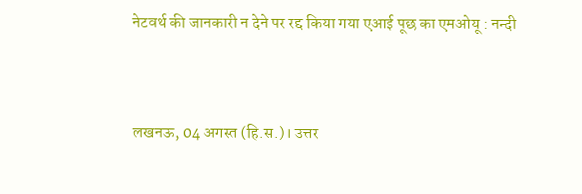नेटवर्थ की जानकारी न देने पर रद्द किया गया एआई पूछ का एमओयू : नन्दी




लखनऊ, 04 अगस्त (हि.स.)। उत्तर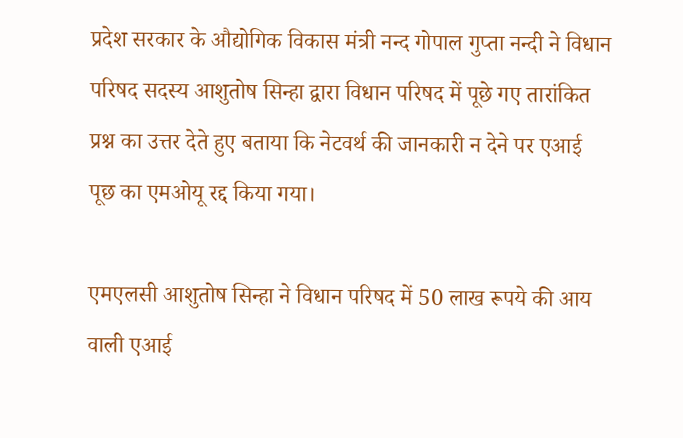प्रदेश सरकार के औद्योगिक विकास मंत्री नन्द गोपाल गुप्ता नन्दी ने विधान परिषद सदस्य आशुतोष सिन्हा द्वारा विधान परिषद में पूछे गए तारांकित प्रश्न का उत्तर देते हुए बताया कि नेटवर्थ की जानकारी न देने पर एआई पूछ का एमओयू रद्द किया गया।

एमएलसी आशुतोष सिन्हा ने विधान परिषद में 50 लाख रूपये की आय वाली एआई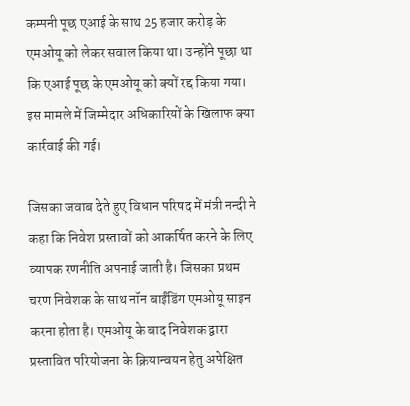कम्पनी पूछ एआई के साथ 25 हजार करोड़ के एमओयू को लेकर सवाल किया था। उन्होंने पूछा था कि एआई पूछ के एमओयू को क्यों रद्द किया गया। इस मामले में जिम्मेदार अधिकारियों के खिलाफ क्या कार्रवाई की गई।

जिसका जवाब देते हुए विधान परिषद में मंत्री नन्दी ने कहा कि निवेश प्रस्तावों को आकर्षित करने के लिए व्यापक रणनीति अपनाई जाती है। जिसका प्रथम चरण निवेशक के साथ नॉन बाईंडिंग एमओयू साइन करना होता है। एमओयू के बाद निवेशक द्वारा प्रस्तावित परियोजना के क्रियान्वयन हेतु अपेक्षित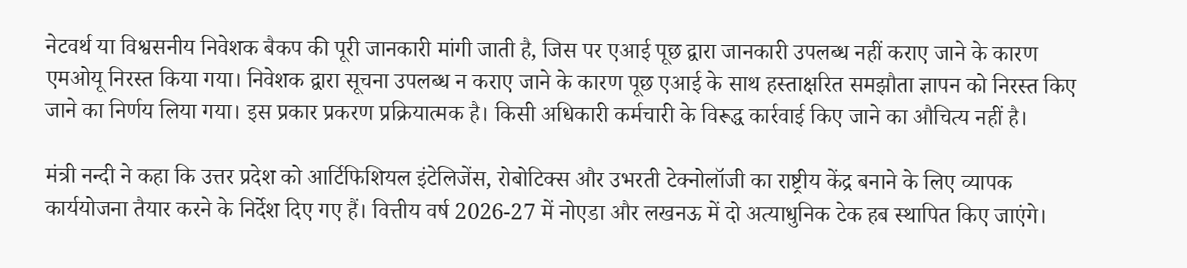नेटवर्थ या विश्वसनीय निवेशक बैकप की पूरी जानकारी मांगी जाती है, जिस पर एआई पूछ द्वारा जानकारी उपलब्ध नहीं कराए जाने के कारण एमओयू निरस्त किया गया। निवेशक द्वारा सूचना उपलब्ध न कराए जाने के कारण पूछ एआई के साथ हस्ताक्षरित समझौता ज्ञापन को निरस्त किए जाने का निर्णय लिया गया। इस प्रकार प्रकरण प्रक्रियात्मक है। किसी अधिकारी कर्मचारी के विरूद्ध कार्रवाई किए जाने का औचित्य नहीं है।

मंत्री नन्दी ने कहा कि उत्तर प्रदेश को आर्टिफिशियल इंटेलिजेंस, रोबोटिक्स और उभरती टेक्नोलॉजी का राष्ट्रीय केंद्र बनाने के लिए व्यापक कार्ययोजना तैयार करने के निर्देश दिए गए हैं। वित्तीय वर्ष 2026-27 में नोएडा और लखनऊ में दो अत्याधुनिक टेक हब स्थापित किए जाएंगे।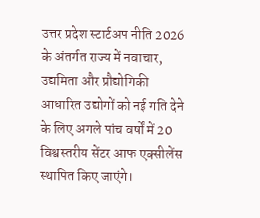उत्तर प्रदेश स्टार्टअप नीति 2026 के अंतर्गत राज्य में नवाचार, उद्यमिता और प्रौद्योगिकी आधारित उद्योगों को नई गति देने के लिए अगले पांच वर्षों में 20 विश्वस्तरीय सेंटर आफ एक्सीलेंस स्थापित किए जाएंगे।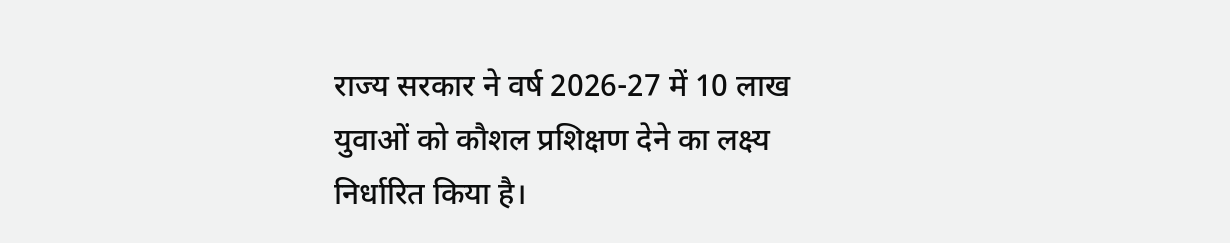राज्य सरकार ने वर्ष 2026-27 में 10 लाख युवाओं को कौशल प्रशिक्षण देने का लक्ष्य निर्धारित किया है।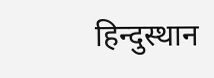हिन्दुस्थान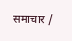समाचार /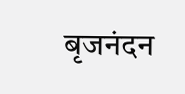बृजनंदन